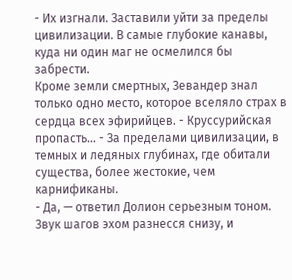- Их изгнали. Заставили уйти за пределы цивилизации. В самые глубокие канавы, куда ни один маг не осмелился бы забрести.
Кроме земли смертных, Зевандер знал только одно место, которое вселяло страх в сердца всех эфирийцев. - Круссурийская пропасть... - За пределами цивилизации, в темных и ледяных глубинах, где обитали существа, более жестокие, чем карнификаны.
- Да, — ответил Долион серьезным тоном.
Звук шагов эхом разнесся снизу, и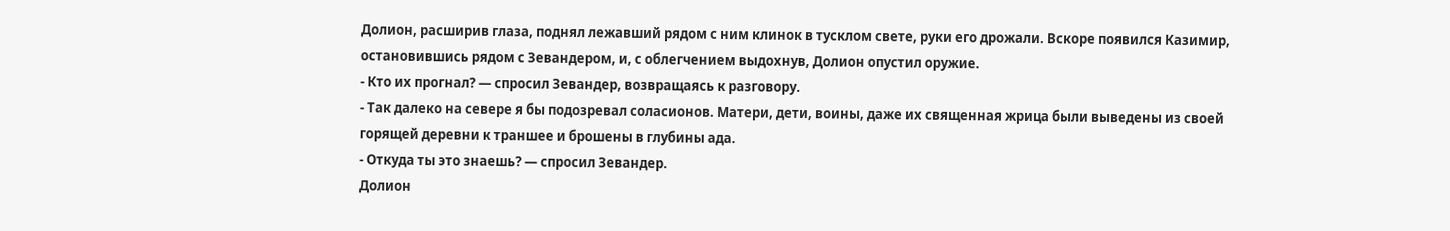Долион, расширив глаза, поднял лежавший рядом с ним клинок в тусклом свете, руки его дрожали. Вскоре появился Казимир, остановившись рядом с Зевандером, и, с облегчением выдохнув, Долион опустил оружие.
- Кто их прогнал? — спросил Зевандер, возвращаясь к разговору.
- Так далеко на севере я бы подозревал соласионов. Матери, дети, воины, даже их священная жрица были выведены из своей горящей деревни к траншее и брошены в глубины ада.
- Откуда ты это знаешь? — спросил Зевандер.
Долион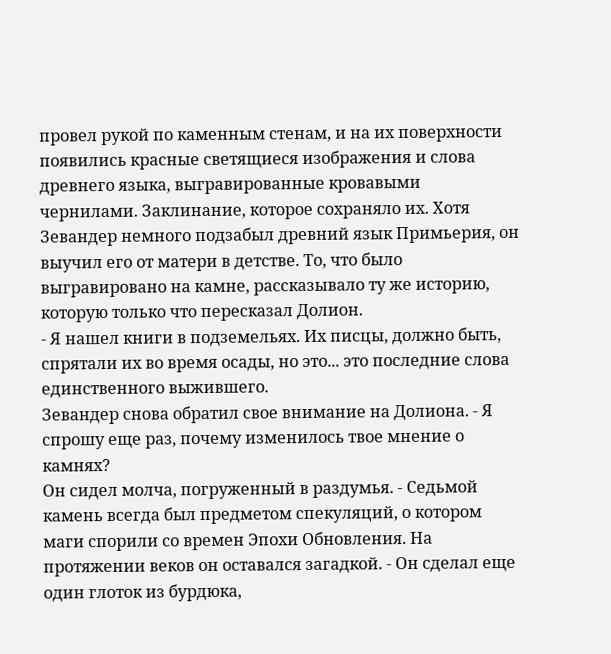провел рукой по каменным стенам, и на их поверхности появились красные светящиеся изображения и слова древнего языка, выгравированные кровавыми чернилами. Заклинание, которое сохраняло их. Хотя Зевандер немного подзабыл древний язык Примьерия, он выучил его от матери в детстве. То, что было выгравировано на камне, рассказывало ту же историю, которую только что пересказал Долион.
- Я нашел книги в подземельях. Их писцы, должно быть, спрятали их во время осады, но это... это последние слова единственного выжившего.
Зевандер снова обратил свое внимание на Долиона. - Я спрошу еще раз, почему изменилось твое мнение о камнях?
Он сидел молча, погруженный в раздумья. - Седьмой камень всегда был предметом спекуляций, о котором маги спорили со времен Эпохи Обновления. На протяжении веков он оставался загадкой. - Он сделал еще один глоток из бурдюка,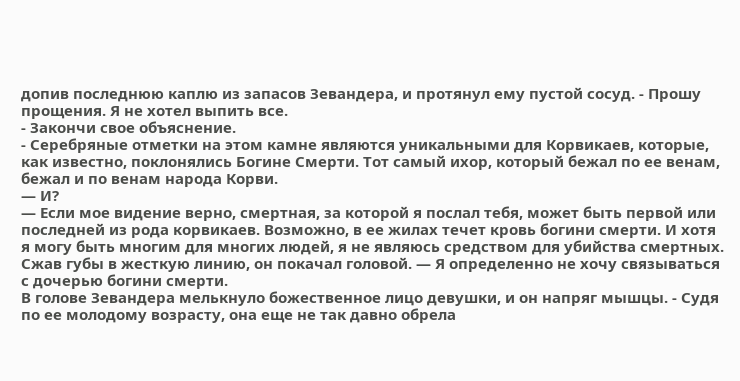допив последнюю каплю из запасов Зевандера, и протянул ему пустой сосуд. - Прошу прощения. Я не хотел выпить все.
- Закончи свое объяснение.
- Серебряные отметки на этом камне являются уникальными для Корвикаев, которые, как известно, поклонялись Богине Смерти. Тот самый ихор, который бежал по ее венам, бежал и по венам народа Корви.
— И?
— Если мое видение верно, смертная, за которой я послал тебя, может быть первой или последней из рода корвикаев. Возможно, в ее жилах течет кровь богини смерти. И хотя я могу быть многим для многих людей, я не являюсь средством для убийства смертных. Сжав губы в жесткую линию, он покачал головой. — Я определенно не хочу связываться с дочерью богини смерти.
В голове Зевандера мелькнуло божественное лицо девушки, и он напряг мышцы. - Судя по ее молодому возрасту, она еще не так давно обрела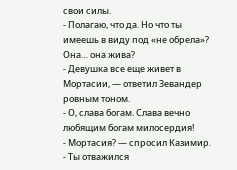свои силы.
- Полагаю, что да. Но что ты имеешь в виду под «не обрела»? Она… она жива?
- Девушка все еще живет в Мортасии, — ответил Зевандер ровным тоном.
- О, слава богам. Слава вечно любящим богам милосердия!
- Мортасия? — спросил Казимир. - Ты отважился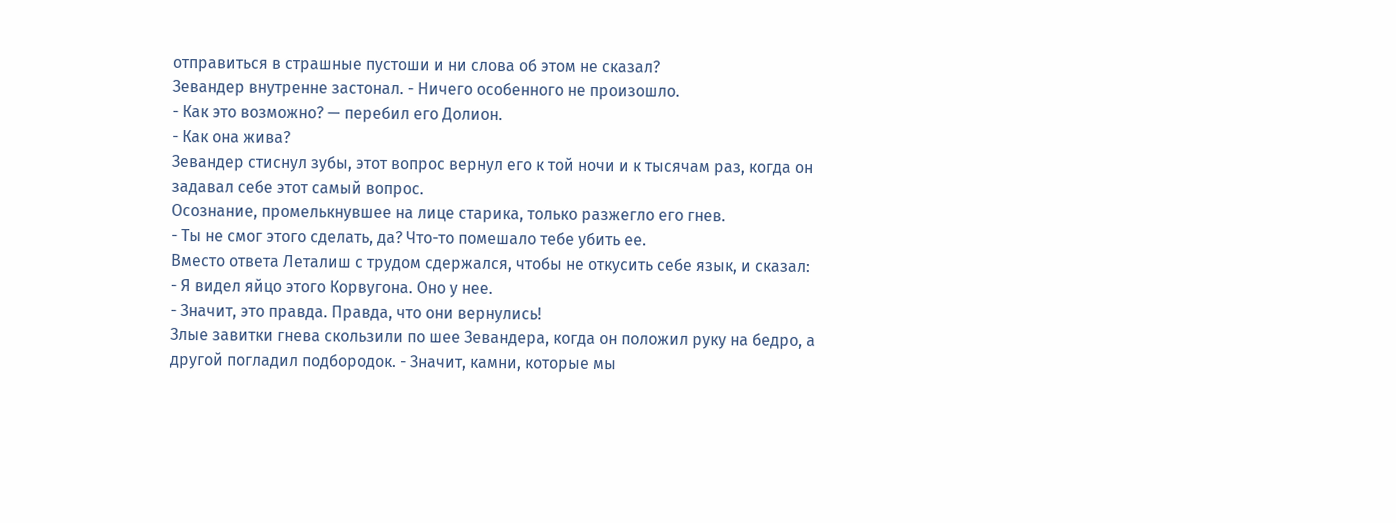отправиться в страшные пустоши и ни слова об этом не сказал?
Зевандер внутренне застонал. - Ничего особенного не произошло.
- Как это возможно? — перебил его Долион.
- Как она жива?
Зевандер стиснул зубы, этот вопрос вернул его к той ночи и к тысячам раз, когда он задавал себе этот самый вопрос.
Осознание, промелькнувшее на лице старика, только разжегло его гнев.
- Ты не смог этого сделать, да? Что-то помешало тебе убить ее.
Вместо ответа Леталиш с трудом сдержался, чтобы не откусить себе язык, и сказал: - Я видел яйцо этого Корвугона. Оно у нее.
- Значит, это правда. Правда, что они вернулись!
Злые завитки гнева скользили по шее Зевандера, когда он положил руку на бедро, а другой погладил подбородок. - Значит, камни, которые мы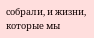собрали, и жизни, которые мы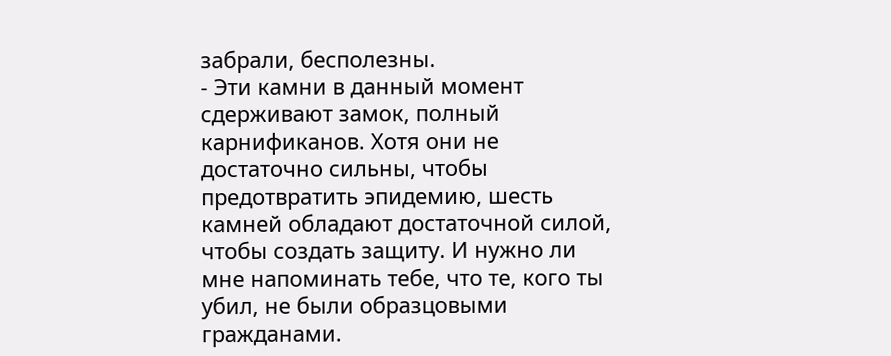забрали, бесполезны.
- Эти камни в данный момент сдерживают замок, полный карнификанов. Хотя они не достаточно сильны, чтобы предотвратить эпидемию, шесть камней обладают достаточной силой, чтобы создать защиту. И нужно ли мне напоминать тебе, что те, кого ты убил, не были образцовыми гражданами.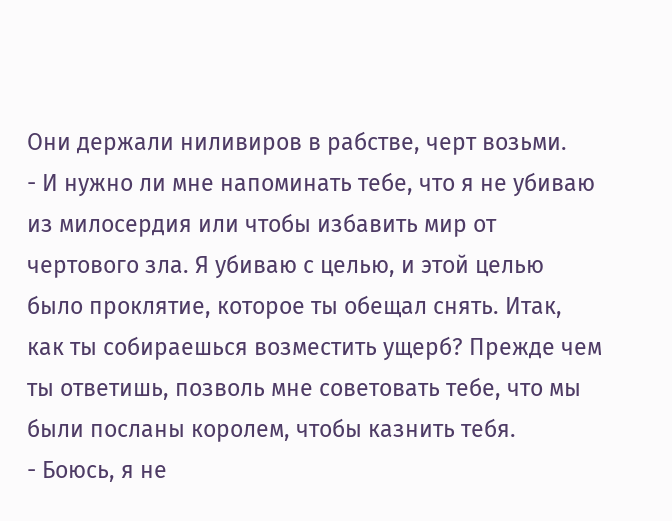Они держали ниливиров в рабстве, черт возьми.
- И нужно ли мне напоминать тебе, что я не убиваю из милосердия или чтобы избавить мир от чертового зла. Я убиваю с целью, и этой целью было проклятие, которое ты обещал снять. Итак, как ты собираешься возместить ущерб? Прежде чем ты ответишь, позволь мне советовать тебе, что мы были посланы королем, чтобы казнить тебя.
- Боюсь, я не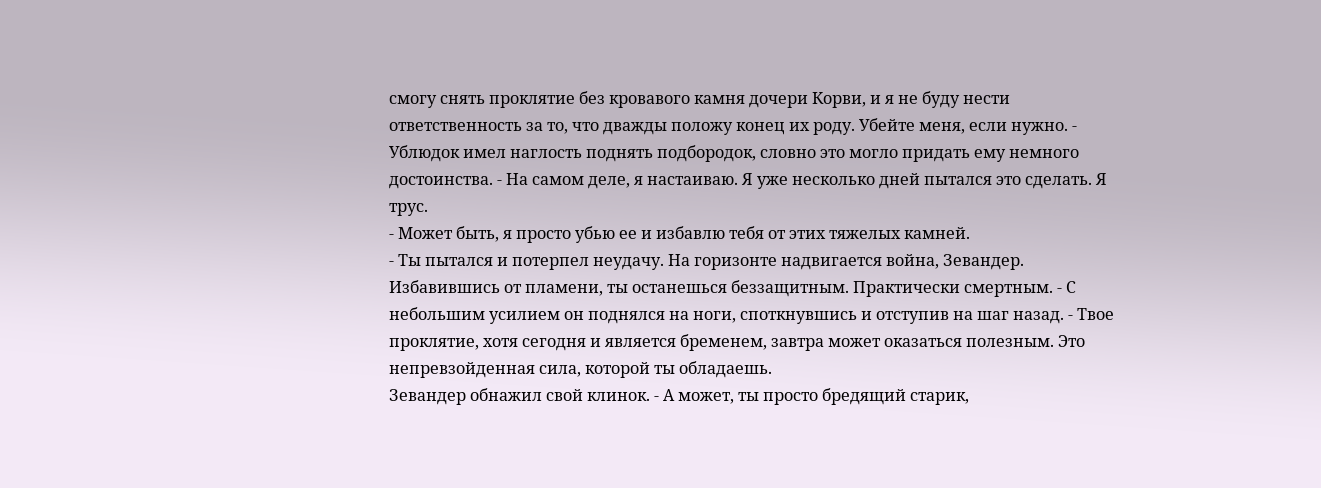смогу снять проклятие без кровавого камня дочери Корви, и я не буду нести ответственность за то, что дважды положу конец их роду. Убейте меня, если нужно. - Ублюдок имел наглость поднять подбородок, словно это могло придать ему немного достоинства. - На самом деле, я настаиваю. Я уже несколько дней пытался это сделать. Я трус.
- Может быть, я просто убью ее и избавлю тебя от этих тяжелых камней.
- Ты пытался и потерпел неудачу. На горизонте надвигается война, Зевандер. Избавившись от пламени, ты останешься беззащитным. Практически смертным. - С небольшим усилием он поднялся на ноги, споткнувшись и отступив на шаг назад. - Твое проклятие, хотя сегодня и является бременем, завтра может оказаться полезным. Это непревзойденная сила, которой ты обладаешь.
Зевандер обнажил свой клинок. - А может, ты просто бредящий старик,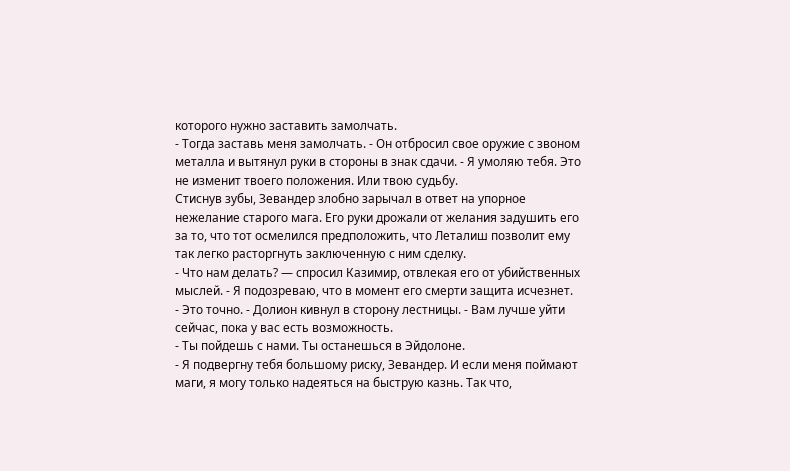которого нужно заставить замолчать.
- Тогда заставь меня замолчать. - Он отбросил свое оружие с звоном металла и вытянул руки в стороны в знак сдачи. - Я умоляю тебя. Это не изменит твоего положения. Или твою судьбу.
Стиснув зубы, Зевандер злобно зарычал в ответ на упорное нежелание старого мага. Его руки дрожали от желания задушить его за то, что тот осмелился предположить, что Леталиш позволит ему так легко расторгнуть заключенную с ним сделку.
- Что нам делать? — спросил Казимир, отвлекая его от убийственных мыслей. - Я подозреваю, что в момент его смерти защита исчезнет.
- Это точно. - Долион кивнул в сторону лестницы. - Вам лучше уйти сейчас, пока у вас есть возможность.
- Ты пойдешь с нами. Ты останешься в Эйдолоне.
- Я подвергну тебя большому риску, Зевандер. И если меня поймают маги, я могу только надеяться на быструю казнь. Так что,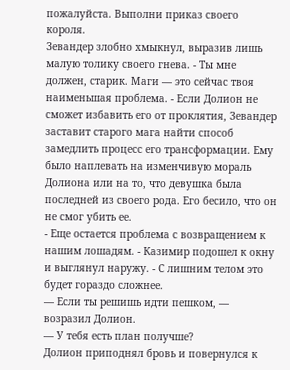пожалуйста. Выполни приказ своего короля.
Зевандер злобно хмыкнул, выразив лишь малую толику своего гнева. - Ты мне должен, старик. Маги — это сейчас твоя наименьшая проблема. - Если Долион не сможет избавить его от проклятия, Зевандер заставит старого мага найти способ замедлить процесс его трансформации. Ему было наплевать на изменчивую мораль Долиона или на то, что девушка была последней из своего рода. Его бесило, что он не смог убить ее.
- Еще остается проблема с возвращением к нашим лошадям. - Казимир подошел к окну и выглянул наружу. - С лишним телом это будет гораздо сложнее.
— Если ты решишь идти пешком, — возразил Долион.
— У тебя есть план получше?
Долион приподнял бровь и повернулся к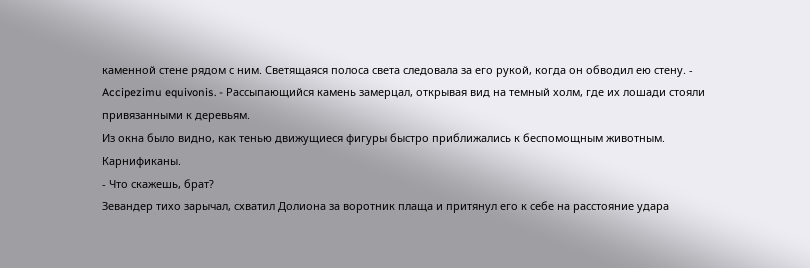каменной стене рядом с ним. Светящаяся полоса света следовала за его рукой, когда он обводил ею стену. - Accipezimu equivonis. - Рассыпающийся камень замерцал, открывая вид на темный холм, где их лошади стояли привязанными к деревьям.
Из окна было видно, как тенью движущиеся фигуры быстро приближались к беспомощным животным. Карнификаны.
- Что скажешь, брат?
Зевандер тихо зарычал, схватил Долиона за воротник плаща и притянул его к себе на расстояние удара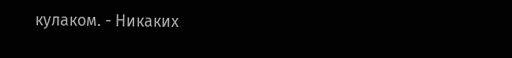кулаком. - Никаких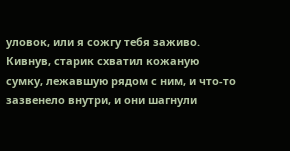уловок, или я сожгу тебя заживо.
Кивнув, старик схватил кожаную сумку, лежавшую рядом с ним, и что-то зазвенело внутри, и они шагнули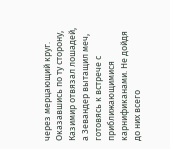через мерцающий круг.
Оказавшись по ту сторону, Казимир отвязал лошадей, а Зевандер вытащил меч, готовясь к встрече с приближающимися карнификанами. Не дойдя до них всего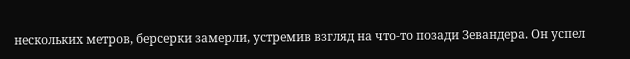нескольких метров, берсерки замерли, устремив взгляд на что-то позади Зевандера. Он успел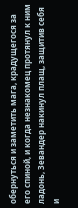обернуться и заметить мага, крадущегося за его спиной, и когда незнакомец протянул к ним ладонь, Зевандер накинул плащ, защитив себя и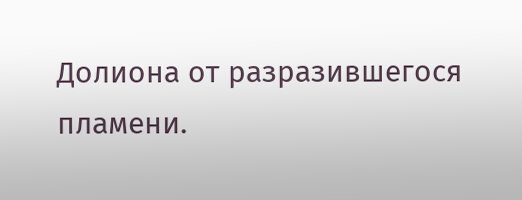Долиона от разразившегося пламени.